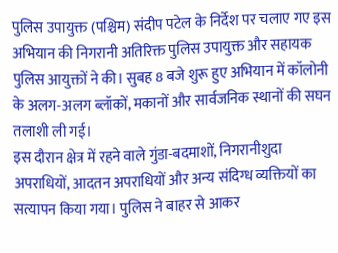पुलिस उपायुक्त (पश्चिम) संदीप पटेल के निर्देश पर चलाए गए इस अभियान की निगरानी अतिरिक्त पुलिस उपायुक्त और सहायक पुलिस आयुक्तों ने की। सुबह 8 बजे शुरू हुए अभियान में कॉलोनी के अलग-अलग ब्लॉकों, मकानों और सार्वजनिक स्थानों की सघन तलाशी ली गई।
इस दौरान क्षेत्र में रहने वाले गुंडा-बदमाशों, निगरानीशुदा अपराधियों, आदतन अपराधियों और अन्य संदिग्ध व्यक्तियों का सत्यापन किया गया। पुलिस ने बाहर से आकर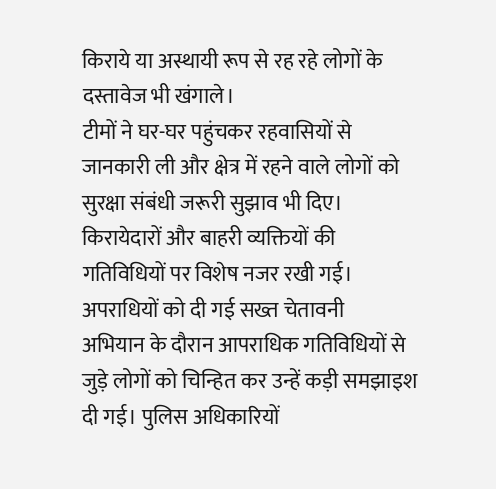किराये या अस्थायी रूप से रह रहे लोगों के दस्तावेज भी खंगाले।
टीमों ने घर-घर पहुंचकर रहवासियों से जानकारी ली और क्षेत्र में रहने वाले लोगों को सुरक्षा संबंधी जरूरी सुझाव भी दिए। किरायेदारों और बाहरी व्यक्तियों की गतिविधियों पर विशेष नजर रखी गई।
अपराधियों को दी गई सख्त चेतावनी
अभियान के दौरान आपराधिक गतिविधियों से जुड़े लोगों को चिन्हित कर उन्हें कड़ी समझाइश दी गई। पुलिस अधिकारियों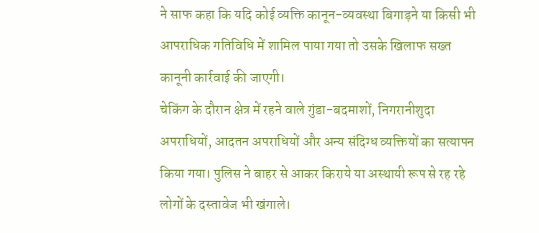ने साफ कहा कि यदि कोई व्यक्ति कानून-व्यवस्था बिगाड़ने या किसी भी आपराधिक गतिविधि में शामिल पाया गया तो उसके खिलाफ सख्त कानूनी कार्रवाई की जाएगी।
चेकिंग के दौरान क्षेत्र में रहने वाले गुंडा-बदमाशों, निगरानीशुदा अपराधियों, आदतन अपराधियों और अन्य संदिग्ध व्यक्तियों का सत्यापन किया गया। पुलिस ने बाहर से आकर किराये या अस्थायी रूप से रह रहे लोगों के दस्तावेज भी खंगाले।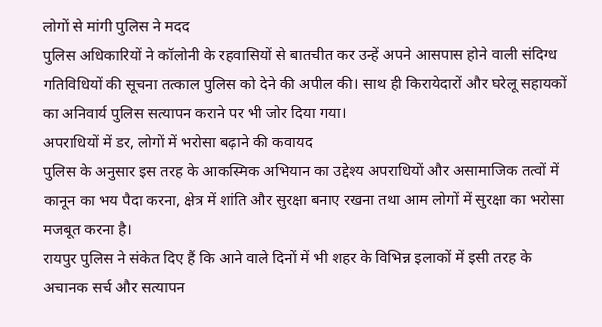लोगों से मांगी पुलिस ने मदद
पुलिस अधिकारियों ने कॉलोनी के रहवासियों से बातचीत कर उन्हें अपने आसपास होने वाली संदिग्ध गतिविधियों की सूचना तत्काल पुलिस को देने की अपील की। साथ ही किरायेदारों और घरेलू सहायकों का अनिवार्य पुलिस सत्यापन कराने पर भी जोर दिया गया।
अपराधियों में डर, लोगों में भरोसा बढ़ाने की कवायद
पुलिस के अनुसार इस तरह के आकस्मिक अभियान का उद्देश्य अपराधियों और असामाजिक तत्वों में कानून का भय पैदा करना, क्षेत्र में शांति और सुरक्षा बनाए रखना तथा आम लोगों में सुरक्षा का भरोसा मजबूत करना है।
रायपुर पुलिस ने संकेत दिए हैं कि आने वाले दिनों में भी शहर के विभिन्न इलाकों में इसी तरह के अचानक सर्च और सत्यापन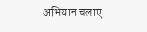अभियान चलाए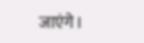जाएंगे।